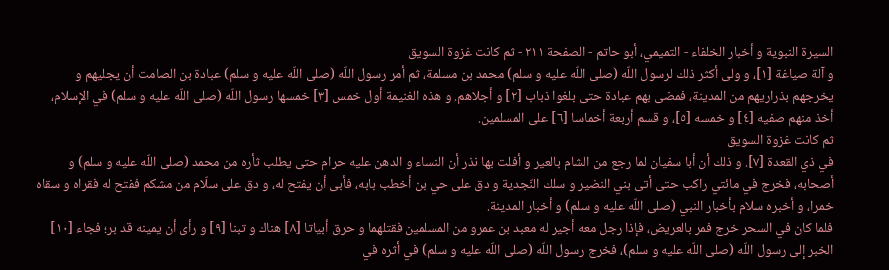السيرة النبوية و أخبار الخلفاء - التميمي، أبو حاتم - الصفحة ٢١١ - ثم كانت غزوة السويق
و آلة صياغة [١]، و ولى أكثر ذلك لرسول اللّه (صلى اللّه عليه و سلم) محمد بن مسلمة، ثم أمر رسول اللّه (صلى اللّه عليه و سلم) عبادة بن الصامت أن يجليهم و يخرجهم بذراريهم من المدينة، فمضى بهم عبادة حتى بلغوا ذباب [٢] و أجلاهم. و هذه الغنيمة أول خمس [٣] خمسها رسول اللّه (صلى اللّه عليه و سلم) في الإسلام، أخذ منهم صفيه [٤] و خمسه [٥]، و قسم أربعة أخماسا [٦] على المسلمين.
ثم كانت غزوة السويق
في ذي القعدة [٧]. و ذلك أن أبا سفيان لما رجع من الشام بالعير و أفلت بها نذر أن النساء و الدهن عليه حرام حتى يطلب ثأره من محمد (صلى اللّه عليه و سلم) و أصحابه، فخرج في مائتي راكب حتى أتى بني النضير و سلك النّجدية و دق على حي بن أخطب بابه، فأبى أن يفتح له، و دق على سلّام من مشكم ففتح له فقراه و سقاه خمرا، و أخبره سلام بأخبار النبي (صلى اللّه عليه و سلم) و أخبار المدينة.
فلما كان في السحر خرج فمر بالعريض، فإذا رجل معه أجير له معبد بن عمرو من المسلمين فقتلهما و حرق أبياتا [٨] هناك و تبنا [٩] و رأى أن يمينه قد بر؛ فجاء [١٠] الخبر إلى رسول اللّه (صلى اللّه عليه و سلم)، فخرج رسول اللّه (صلى اللّه عليه و سلم) في أثره في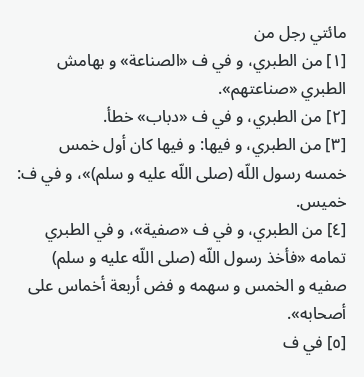مائتي رجل من
[١] من الطبري، و في ف «الصناعة» و بهامش الطبري «صناعتهم».
[٢] من الطبري، و في ف «دباب» خطأ.
[٣] من الطبري، و فيها: و فيها كان أول خمس خمسه رسول اللّه (صلى اللّه عليه و سلم)»، و في ف: خميس.
[٤] من الطبري، و في ف «صفية»، و في الطبري تمامه «فأخذ رسول اللّه (صلى اللّه عليه و سلم) صفيه و الخمس و سهمه و فض أربعة أخماس على أصحابه».
[٥] في ف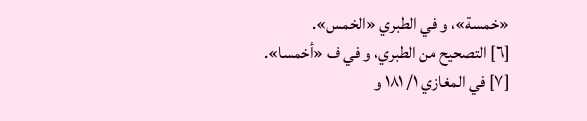«خمسة»، و في الطبري «الخمس».
[٦] التصحيح من الطبري، و في ف «أخمسا».
[٧] في المغازي ١/ ١٨١ و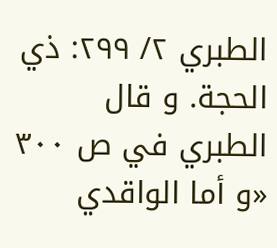الطبري ٢/ ٢٩٩: ذي الحجة. و قال الطبري في ص ٣٠٠ «و أما الواقدي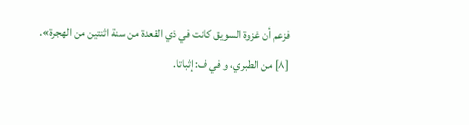فزعم أن غزوة السويق كانت في ذي القعدة من سنة اثنتين من الهجرة».
[٨] من الطبري، و في ف: إثباتا.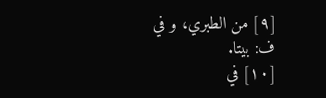[٩] من الطبري، و في ف: بيتا.
[١٠] في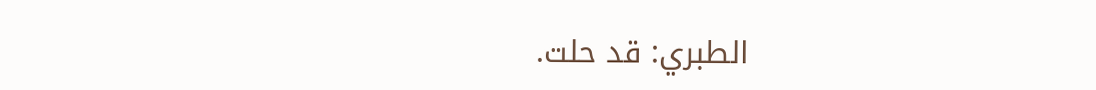الطبري: قد حلت.